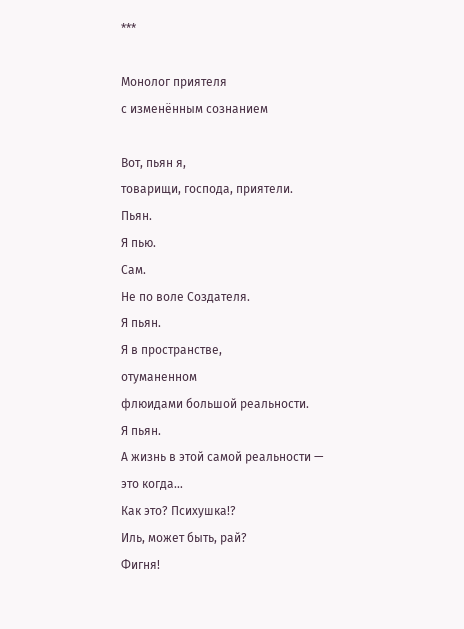***

Монолог приятеля
с изменённым сознанием

Вот, пьян я,
товарищи, господа, приятели.
Пьян.
Я пью.
Сам.
Не по воле Создателя.
Я пьян.
Я в пространстве,
отуманенном
флюидами большой реальности.
Я пьян.
А жизнь в этой самой реальности —
это когда…
Как это? Психушка!?
Иль, может быть, рай?
Фигня!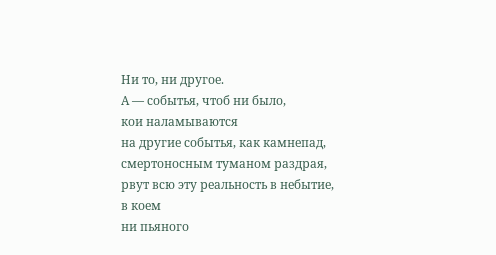Ни то, ни другое.
А — событья, чтоб ни было,
кои наламываются
на другие событья, как камнепад,
смертоносным туманом раздрая,
рвут всю эту реальность в небытие,
в коем
ни пьяного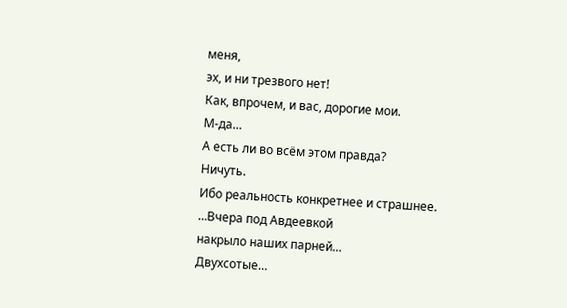меня,
эх, и ни трезвого нет!
Как, впрочем, и вас, дорогие мои.
М-да…
А есть ли во всём этом правда?
Ничуть.
Ибо реальность конкретнее и страшнее.
…Вчера под Авдеевкой
накрыло наших парней…
Двухсотые…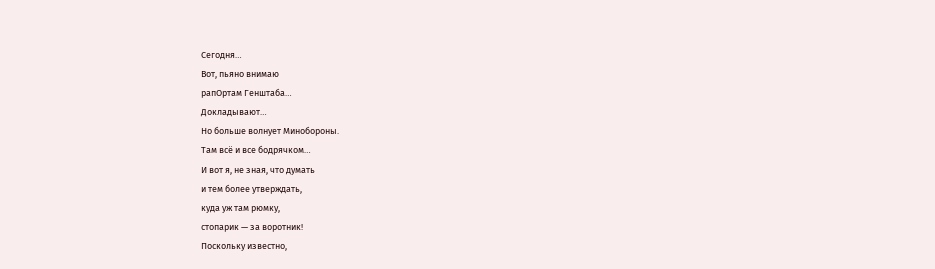Сегодня…
Вот, пьяно внимаю
рапОртам Генштаба…
Докладывают…
Но больше волнует Минобороны.
Там всё и все бодрячком…
И вот я, не зная, что думать
и тем более утверждать,
куда уж там рюмку,
стопарик — за воротник!
Поскольку известно,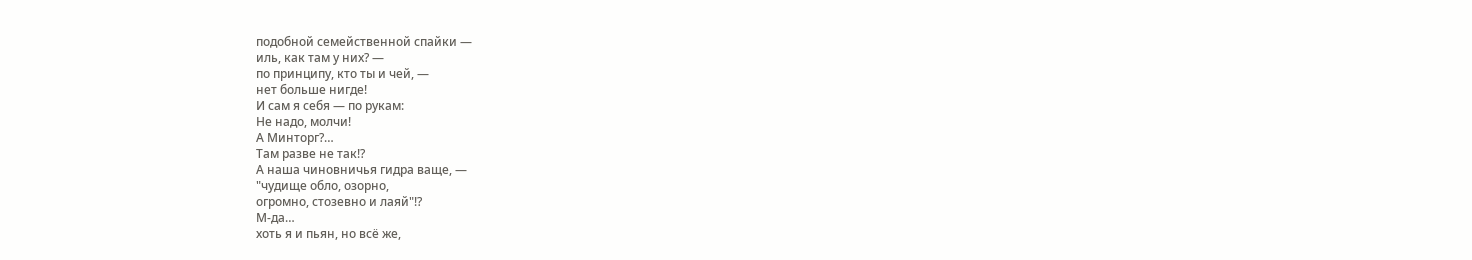подобной семейственной спайки —
иль, как там у них? —
по принципу, кто ты и чей, —
нет больше нигде!
И сам я себя — по рукам:
Не надо, молчи!
А Минторг?…
Там разве не так!?
А наша чиновничья гидра ваще, —
"чудище обло, озорно,
огромно, стозевно и лаяй"!?
М-да…
хоть я и пьян, но всё же,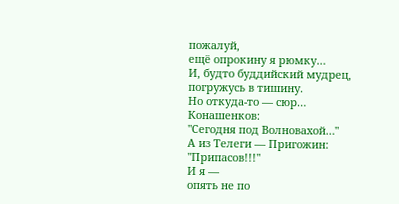пожалуй,
ещё опрокину я рюмку…
И, будто буддийский мудрец,
погружусь в тишину.
Но откуда-то — сюр…
Конашенков:
"Сегодня под Волновахой…"
А из Телеги — Пригожин:
"Припасов!!!"
И я —
опять не по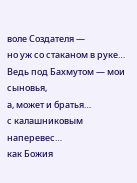воле Создателя —
но уж со стаканом в руке…
Ведь под Бахмутом — мои сыновья,
а, может и братья…
с калашниковым наперевес…
как Божия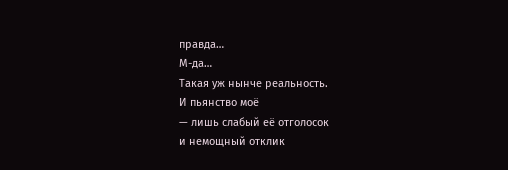правда…
М-да…
Такая уж нынче реальность.
И пьянство моё
— лишь слабый её отголосок
и немощный отклик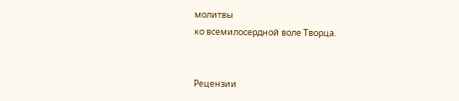молитвы
ко всемилосердной воле Творца.


Рецензии